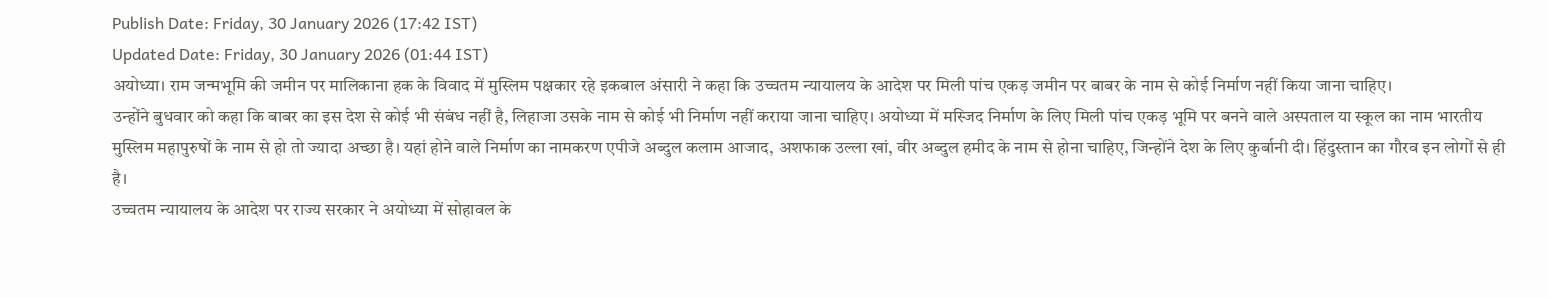Publish Date: Friday, 30 January 2026 (17:42 IST)
Updated Date: Friday, 30 January 2026 (01:44 IST)
अयोध्या। राम जन्मभूमि की जमीन पर मालिकाना हक के विवाद में मुस्लिम पक्षकार रहे इकबाल अंसारी ने कहा कि उच्चतम न्यायालय के आदेश पर मिली पांच एकड़ जमीन पर बाबर के नाम से कोई निर्माण नहीं किया जाना चाहिए।
उन्होंने बुधवार को कहा कि बाबर का इस देश से कोई भी संबंध नहीं है, लिहाजा उसके नाम से कोई भी निर्माण नहीं कराया जाना चाहिए। अयोध्या में मस्जिद निर्माण के लिए मिली पांच एकड़ भूमि पर बनने वाले अस्पताल या स्कूल का नाम भारतीय मुस्लिम महापुरुषों के नाम से हो तो ज्यादा अच्छा है। यहां होने वाले निर्माण का नामकरण एपीजे अब्दुल कलाम आजाद, अशफाक उल्ला खां, वीर अब्दुल हमीद के नाम से होना चाहिए, जिन्होंने देश के लिए कुर्बानी दी। हिंदुस्तान का गौरव इन लोगों से ही है।
उच्चतम न्यायालय के आदेश पर राज्य सरकार ने अयोध्या में सोहावल के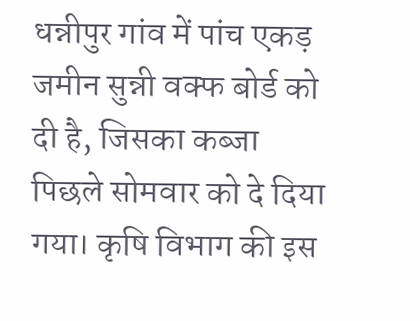धन्नीपुर गांव में पांच एकड़ जमीन सुन्नी वक्फ बोर्ड को दी है, जिसका कब्जा पिछले सोमवार को दे दिया गया। कृषि विभाग की इस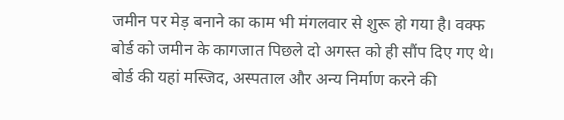जमीन पर मेड़ बनाने का काम भी मंगलवार से शुरू हो गया है। वक्फ बोर्ड को जमीन के कागजात पिछले दो अगस्त को ही सौंप दिए गए थे। बोर्ड की यहां मस्जिद, अस्पताल और अन्य निर्माण करने की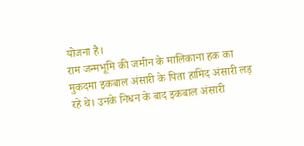योजना है।
राम जन्मभूमि की जमीन के मालिकाना हक का मुकदमा इकबाल अंसारी के पिता हामिद अंसारी लड़ रहे थे। उनके निधन के बाद इकबाल अंसारी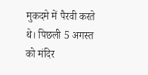मुकदमे में पैरवी करते थे। पिछली 5 अगस्त को मंदिर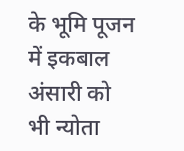के भूमि पूजन में इकबाल अंसारी को भी न्योता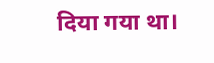दिया गया था।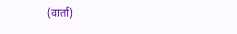(वार्ता)